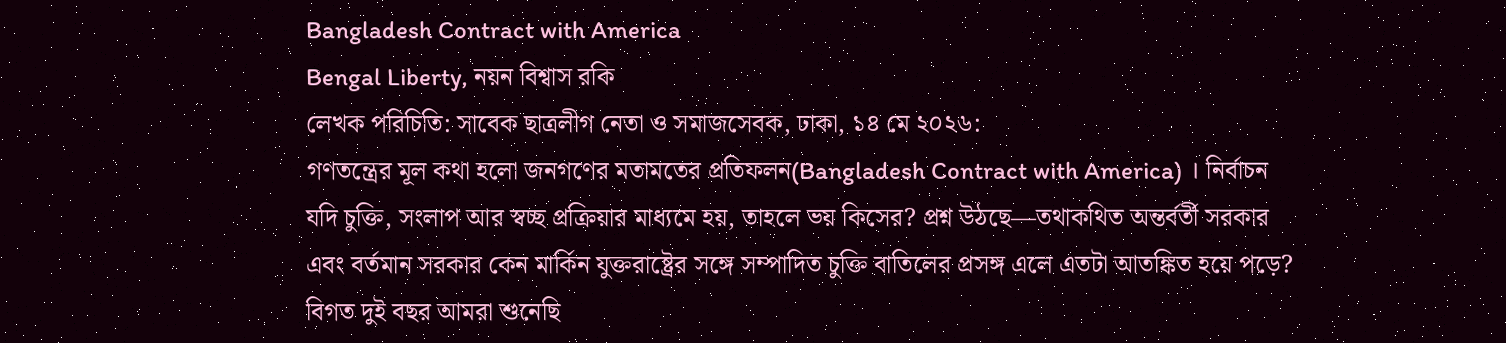Bangladesh Contract with America
Bengal Liberty, নয়ন বিশ্বাস রকি
লেখক পরিচিতি: সাবেক ছাত্রলীগ নেতা ও সমাজসেবক, ঢাকা, ১৪ মে ২০২৬:
গণতন্ত্রের মূল কথা হলো জনগণের মতামতের প্রতিফলন(Bangladesh Contract with America) । নির্বাচন যদি চুক্তি, সংলাপ আর স্বচ্ছ প্রক্রিয়ার মাধ্যমে হয়, তাহলে ভয় কিসের? প্রশ্ন উঠছে—তথাকথিত অন্তর্বর্তী সরকার এবং বর্তমান সরকার কেন মার্কিন যুক্তরাষ্ট্রের সঙ্গে সম্পাদিত চুক্তি বাতিলের প্রসঙ্গ এলে এতটা আতঙ্কিত হয়ে পড়ে? বিগত দুই বছর আমরা শুনেছি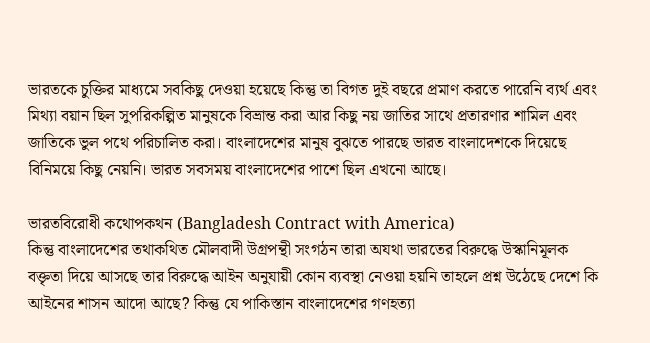ভারতকে চুক্তির মাধ্যমে সবকিছু দেওয়া হয়েছে কিন্তু তা বিগত দুই বছরে প্রমাণ করতে পারেনি ব্যর্থ এবং মিথ্যা বয়ান ছিল সুপরিকল্পিত মানুষকে বিভ্রান্ত করা আর কিছু নয় জাতির সাথে প্রতারণার শামিল এবং জাতিকে ভুল পথে পরিচালিত করা। বাংলাদেশের মানুষ বুঝতে পারছে ভারত বাংলাদেশকে দিয়েছে বিনিময়ে কিছু নেয়নি। ভারত সবসময় বাংলাদেশের পাশে ছিল এখনো আছে।

ভারতবিরোধী কথোপকথন (Bangladesh Contract with America)
কিন্তু বাংলাদেশের তথাকথিত মৌলবাদী উগ্রপন্থী সংগঠন তারা অযথা ভারতের বিরুদ্ধে উস্কানিমূলক বক্তৃতা দিয়ে আসছে তার বিরুদ্ধে আইন অনুযায়ী কোন ব্যবস্থা নেওয়া হয়নি তাহলে প্রশ্ন উঠেছে দেশে কি আইনের শাসন আদো আছে? কিন্তু যে পাকিস্তান বাংলাদেশের গণহত্যা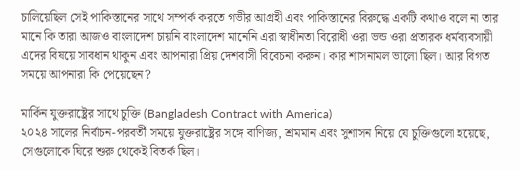চালিয়েছিল সেই পাকিস্তানের সাথে সম্পর্ক করতে গভীর আগ্রহী এবং পাকিস্তানের বিরুদ্ধে একটি কথাও বলে না তার মানে কি তারা আজও বাংলাদেশ চায়নি বাংলাদেশ মানেনি এরা স্বাধীনতা বিরোধী ওরা ভন্ড ওরা প্রতারক ধর্মব্যবসায়ী এদের বিষয়ে সাবধান থাকুন এবং আপনারা প্রিয় দেশবাসী বিবেচনা করুন। কার শাসনামল ভালো ছিল। আর বিগত সময়ে আপনারা কি পেয়েছেন?

মার্কিন যুক্তরাষ্ট্রের সাথে চুক্তি (Bangladesh Contract with America)
২০২৪ সালের নির্বাচন-পরবর্তী সময়ে যুক্তরাষ্ট্রের সঙ্গে বাণিজ্য, শ্রমমান এবং সুশাসন নিয়ে যে চুক্তিগুলো হয়েছে, সেগুলোকে ঘিরে শুরু থেকেই বিতর্ক ছিল।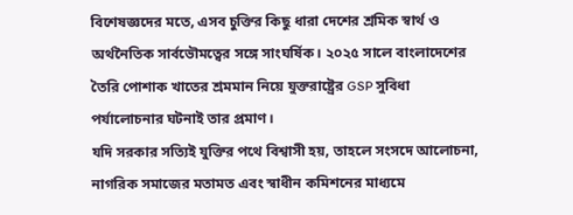বিশেষজ্ঞদের মতে, এসব চুক্তির কিছু ধারা দেশের শ্রমিক স্বার্থ ও অর্থনৈতিক সার্বভৌমত্বের সঙ্গে সাংঘর্ষিক। ২০২৫ সালে বাংলাদেশের তৈরি পোশাক খাতের শ্রমমান নিয়ে যুক্তরাষ্ট্রের GSP সুবিধা পর্যালোচনার ঘটনাই তার প্রমাণ।
যদি সরকার সত্যিই যুক্তির পথে বিশ্বাসী হয়, তাহলে সংসদে আলোচনা, নাগরিক সমাজের মতামত এবং স্বাধীন কমিশনের মাধ্যমে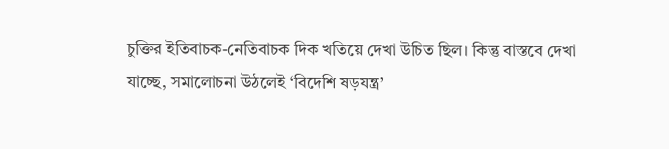চুক্তির ইতিবাচক-নেতিবাচক দিক খতিয়ে দেখা উচিত ছিল। কিন্তু বাস্তবে দেখা যাচ্ছে, সমালোচনা উঠলেই ‘বিদেশি ষড়যন্ত্র’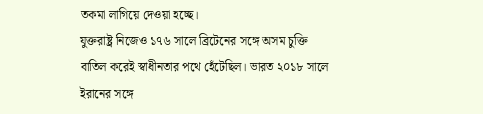তকমা লাগিয়ে দেওয়া হচ্ছে।
যুক্তরাষ্ট্র নিজেও ১৭৬ সালে ব্রিটেনের সঙ্গে অসম চুক্তি বাতিল করেই স্বাধীনতার পথে হেঁটেছিল। ভারত ২০১৮ সালে ইরানের সঙ্গে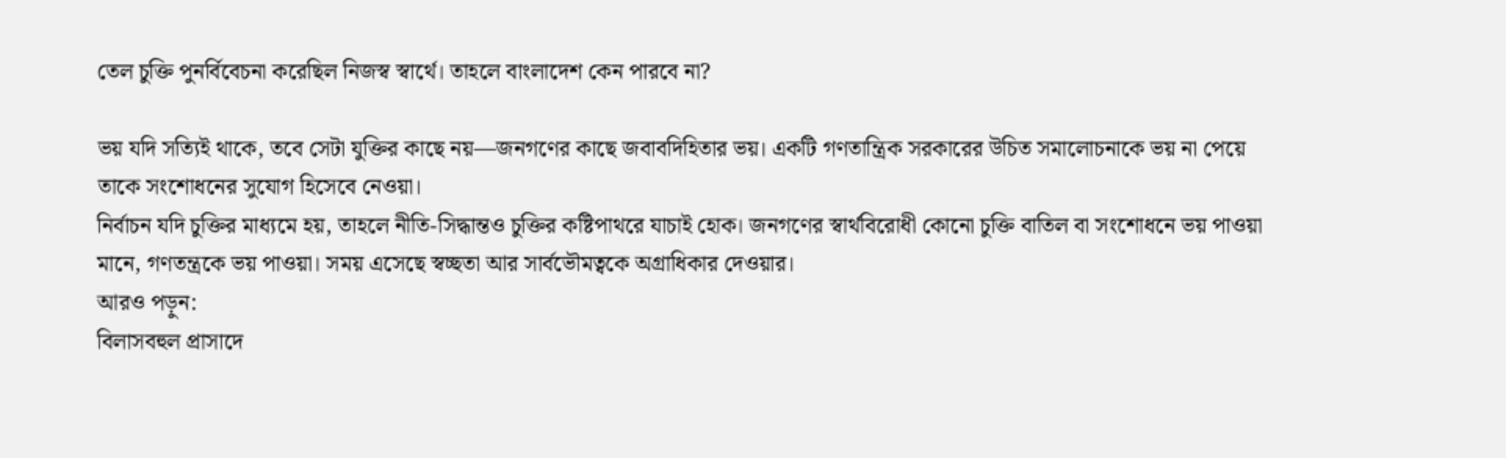তেল চুক্তি পুনর্বিবেচনা করেছিল নিজস্ব স্বার্থে। তাহলে বাংলাদেশ কেন পারবে না?

ভয় যদি সত্যিই থাকে, তবে সেটা যুক্তির কাছে নয়—জনগণের কাছে জবাবদিহিতার ভয়। একটি গণতান্ত্রিক সরকারের উচিত সমালোচনাকে ভয় না পেয়ে তাকে সংশোধনের সুযোগ হিসেবে নেওয়া।
নির্বাচন যদি চুক্তির মাধ্যমে হয়, তাহলে নীতি-সিদ্ধান্তও চুক্তির কষ্টিপাথরে যাচাই হোক। জনগণের স্বার্থবিরোধী কোনো চুক্তি বাতিল বা সংশোধনে ভয় পাওয়া মানে, গণতন্ত্রকে ভয় পাওয়া। সময় এসেছে স্বচ্ছতা আর সার্বভৌমত্বকে অগ্রাধিকার দেওয়ার।
আরও পড়ুন:
বিলাসবহুল প্রাসাদে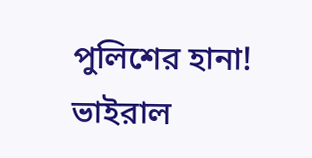পুলিশের হানা! ভাইরাল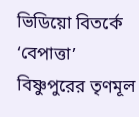ভিডিয়ো বিতর্কে ‘বেপাত্তা’ বিষ্ণুপুরের তৃণমূল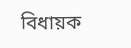বিধায়ক